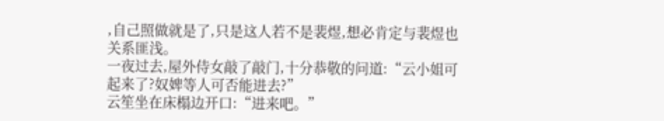,自己照做就是了,只是这人若不是裴煜,想必肯定与裴煜也关系匪浅。
一夜过去,屋外侍女敲了敲门,十分恭敬的问道:“云小姐可起来了?奴婢等人可否能进去?”
云笙坐在床榻边开口:“进来吧。”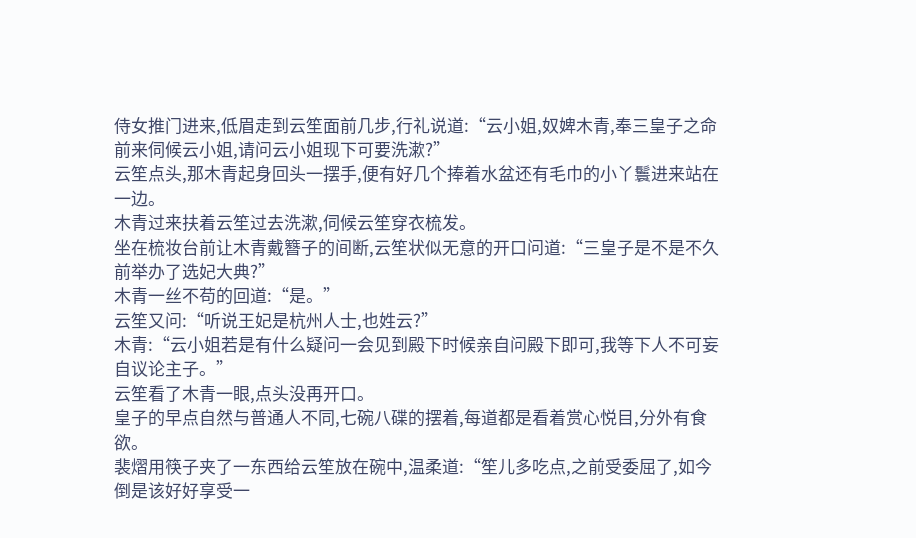侍女推门进来,低眉走到云笙面前几步,行礼说道:“云小姐,奴婢木青,奉三皇子之命前来伺候云小姐,请问云小姐现下可要洗漱?”
云笙点头,那木青起身回头一摆手,便有好几个捧着水盆还有毛巾的小丫鬟进来站在一边。
木青过来扶着云笙过去洗漱,伺候云笙穿衣梳发。
坐在梳妆台前让木青戴簪子的间断,云笙状似无意的开口问道:“三皇子是不是不久前举办了选妃大典?”
木青一丝不苟的回道:“是。”
云笙又问:“听说王妃是杭州人士,也姓云?”
木青:“云小姐若是有什么疑问一会见到殿下时候亲自问殿下即可,我等下人不可妄自议论主子。”
云笙看了木青一眼,点头没再开口。
皇子的早点自然与普通人不同,七碗八碟的摆着,每道都是看着赏心悦目,分外有食欲。
裴熠用筷子夹了一东西给云笙放在碗中,温柔道:“笙儿多吃点,之前受委屈了,如今倒是该好好享受一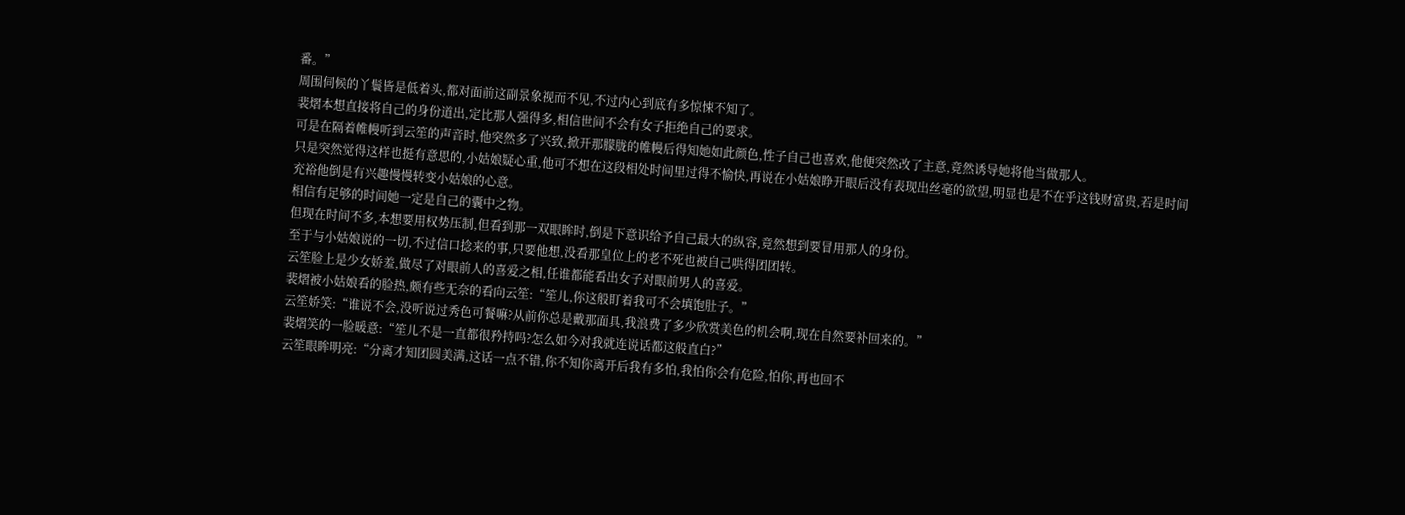番。”
周围伺候的丫鬟皆是低着头,都对面前这副景象视而不见,不过内心到底有多惊悚不知了。
裴熠本想直接将自己的身份道出,定比那人强得多,相信世间不会有女子拒绝自己的要求。
可是在隔着帷幔听到云笙的声音时,他突然多了兴致,掀开那朦胧的帷幔后得知她如此颜色,性子自己也喜欢,他便突然改了主意,竟然诱导她将他当做那人。
只是突然觉得这样也挺有意思的,小姑娘疑心重,他可不想在这段相处时间里过得不愉快,再说在小姑娘睁开眼后没有表现出丝毫的欲望,明显也是不在乎这钱财富贵,若是时间充裕他倒是有兴趣慢慢转变小姑娘的心意。
相信有足够的时间她一定是自己的囊中之物。
但现在时间不多,本想要用权势压制,但看到那一双眼眸时,倒是下意识给予自己最大的纵容,竟然想到要冒用那人的身份。
至于与小姑娘说的一切,不过信口捻来的事,只要他想,没看那皇位上的老不死也被自己哄得团团转。
云笙脸上是少女娇羞,做尽了对眼前人的喜爱之相,任谁都能看出女子对眼前男人的喜爱。
裴熠被小姑娘看的脸热,颇有些无奈的看向云笙:“笙儿,你这般盯着我可不会填饱肚子。”
云笙娇笑:“谁说不会,没听说过秀色可餐嘛?从前你总是戴那面具,我浪费了多少欣赏美色的机会啊,现在自然要补回来的。”
裴熠笑的一脸暖意:“笙儿不是一直都很矜持吗?怎么如今对我就连说话都这般直白?”
云笙眼眸明亮:“分离才知团圆美满,这话一点不错,你不知你离开后我有多怕,我怕你会有危险,怕你,再也回不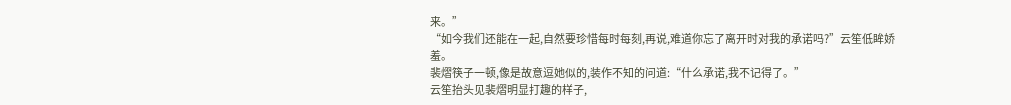来。”
“如今我们还能在一起,自然要珍惜每时每刻,再说,难道你忘了离开时对我的承诺吗?”云笙低眸娇羞。
裴熠筷子一顿,像是故意逗她似的,装作不知的问道:“什么承诺,我不记得了。”
云笙抬头见裴熠明显打趣的样子,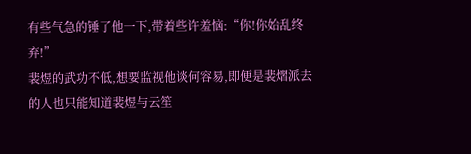有些气急的锤了他一下,带着些许羞恼:“你!你始乱终弃!”
裴煜的武功不低,想要监视他谈何容易,即便是裴熠派去的人也只能知道裴煜与云笙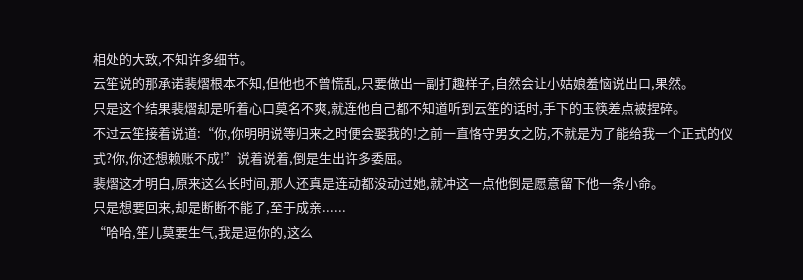相处的大致,不知许多细节。
云笙说的那承诺裴熠根本不知,但他也不曾慌乱,只要做出一副打趣样子,自然会让小姑娘羞恼说出口,果然。
只是这个结果裴熠却是听着心口莫名不爽,就连他自己都不知道听到云笙的话时,手下的玉筷差点被捏碎。
不过云笙接着说道:“你,你明明说等归来之时便会娶我的!之前一直恪守男女之防,不就是为了能给我一个正式的仪式?你,你还想赖账不成!”说着说着,倒是生出许多委屈。
裴熠这才明白,原来这么长时间,那人还真是连动都没动过她,就冲这一点他倒是愿意留下他一条小命。
只是想要回来,却是断断不能了,至于成亲......
“哈哈,笙儿莫要生气,我是逗你的,这么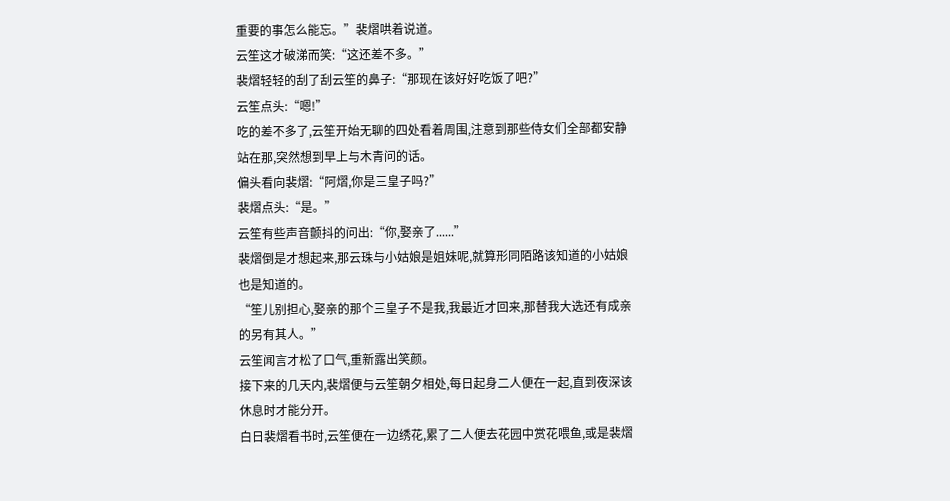重要的事怎么能忘。”裴熠哄着说道。
云笙这才破涕而笑:“这还差不多。”
裴熠轻轻的刮了刮云笙的鼻子:“那现在该好好吃饭了吧?”
云笙点头:“嗯!”
吃的差不多了,云笙开始无聊的四处看着周围,注意到那些侍女们全部都安静站在那,突然想到早上与木青问的话。
偏头看向裴熠:“阿熠,你是三皇子吗?”
裴熠点头:“是。”
云笙有些声音颤抖的问出:“你,娶亲了......”
裴熠倒是才想起来,那云珠与小姑娘是姐妹呢,就算形同陌路该知道的小姑娘也是知道的。
“笙儿别担心,娶亲的那个三皇子不是我,我最近才回来,那替我大选还有成亲的另有其人。”
云笙闻言才松了口气,重新露出笑颜。
接下来的几天内,裴熠便与云笙朝夕相处,每日起身二人便在一起,直到夜深该休息时才能分开。
白日裴熠看书时,云笙便在一边绣花,累了二人便去花园中赏花喂鱼,或是裴熠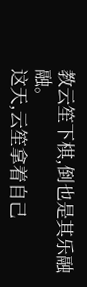教云笙下棋,倒也是其乐融融。
这天,云笙拿着自己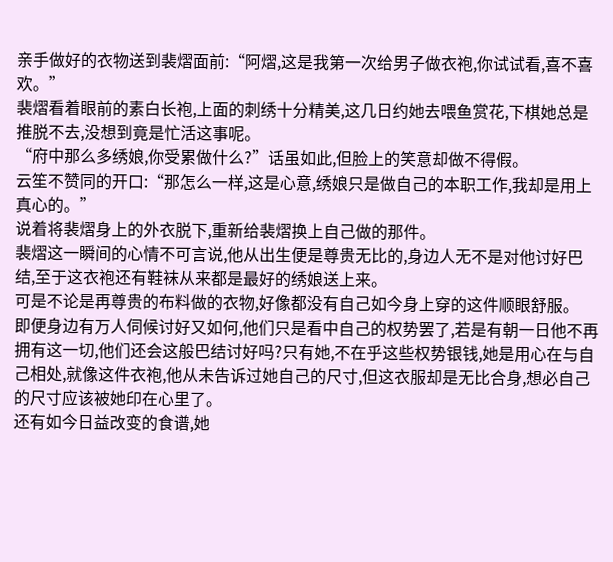亲手做好的衣物送到裴熠面前:“阿熠,这是我第一次给男子做衣袍,你试试看,喜不喜欢。”
裴熠看着眼前的素白长袍,上面的刺绣十分精美,这几日约她去喂鱼赏花,下棋她总是推脱不去,没想到竟是忙活这事呢。
“府中那么多绣娘,你受累做什么?”话虽如此,但脸上的笑意却做不得假。
云笙不赞同的开口:“那怎么一样,这是心意,绣娘只是做自己的本职工作,我却是用上真心的。”
说着将裴熠身上的外衣脱下,重新给裴熠换上自己做的那件。
裴熠这一瞬间的心情不可言说,他从出生便是尊贵无比的,身边人无不是对他讨好巴结,至于这衣袍还有鞋袜从来都是最好的绣娘送上来。
可是不论是再尊贵的布料做的衣物,好像都没有自己如今身上穿的这件顺眼舒服。
即便身边有万人伺候讨好又如何,他们只是看中自己的权势罢了,若是有朝一日他不再拥有这一切,他们还会这般巴结讨好吗?只有她,不在乎这些权势银钱,她是用心在与自己相处,就像这件衣袍,他从未告诉过她自己的尺寸,但这衣服却是无比合身,想必自己的尺寸应该被她印在心里了。
还有如今日益改变的食谱,她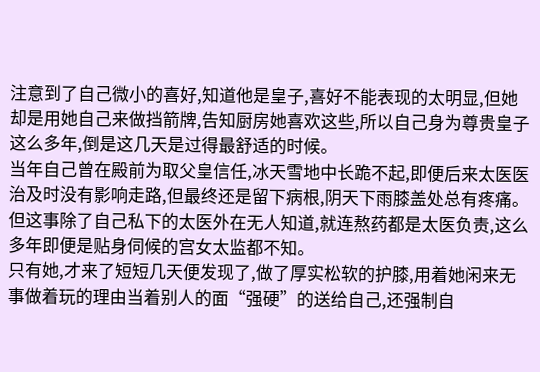注意到了自己微小的喜好,知道他是皇子,喜好不能表现的太明显,但她却是用她自己来做挡箭牌,告知厨房她喜欢这些,所以自己身为尊贵皇子这么多年,倒是这几天是过得最舒适的时候。
当年自己曾在殿前为取父皇信任,冰天雪地中长跪不起,即便后来太医医治及时没有影响走路,但最终还是留下病根,阴天下雨膝盖处总有疼痛。
但这事除了自己私下的太医外在无人知道,就连熬药都是太医负责,这么多年即便是贴身伺候的宫女太监都不知。
只有她,才来了短短几天便发现了,做了厚实松软的护膝,用着她闲来无事做着玩的理由当着别人的面“强硬”的送给自己,还强制自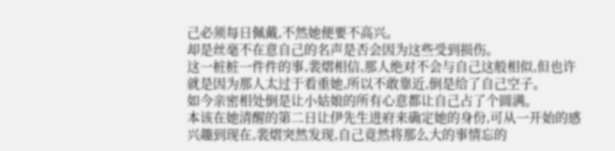己必须每日佩戴,不然她便要不高兴。
却是丝毫不在意自己的名声是否会因为这些受到损伤。
这一桩桩一件件的事,裴熠相信,那人绝对不会与自己这般相似,但也许就是因为那人太过于看重她,所以不敢靠近,倒是给了自己空子。
如今亲密相处倒是让小姑娘的所有心意都让自己占了个圆满。
本该在她清醒的第二日让伊先生进府来确定她的身份,可从一开始的感兴趣到现在,裴熠突然发现,自己竟然将那么大的事情忘的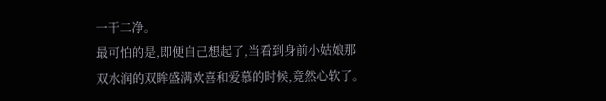一干二净。
最可怕的是,即便自己想起了,当看到身前小姑娘那双水润的双眸盛满欢喜和爱慕的时候,竟然心软了。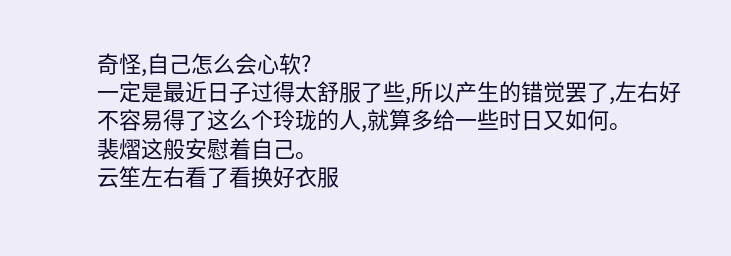奇怪,自己怎么会心软?
一定是最近日子过得太舒服了些,所以产生的错觉罢了,左右好不容易得了这么个玲珑的人,就算多给一些时日又如何。
裴熠这般安慰着自己。
云笙左右看了看换好衣服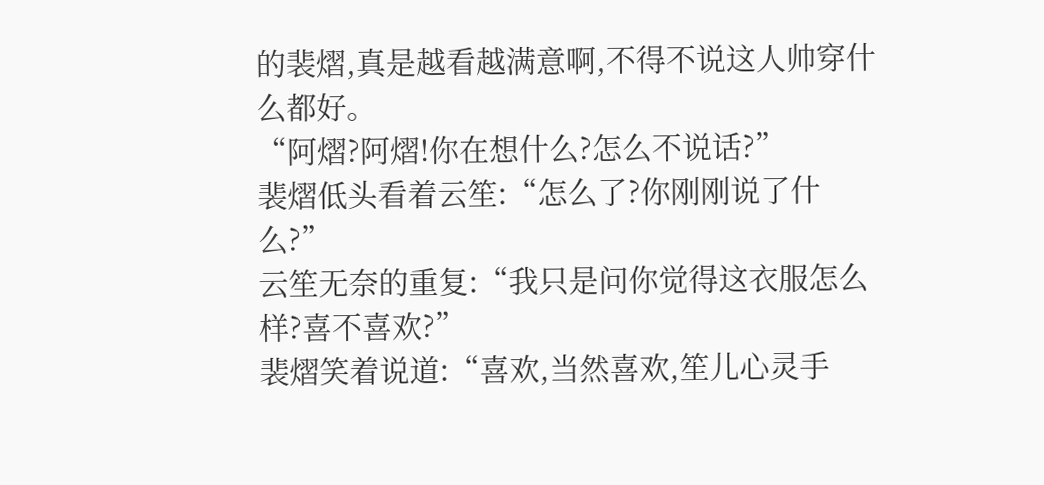的裴熠,真是越看越满意啊,不得不说这人帅穿什么都好。
“阿熠?阿熠!你在想什么?怎么不说话?”
裴熠低头看着云笙:“怎么了?你刚刚说了什么?”
云笙无奈的重复:“我只是问你觉得这衣服怎么样?喜不喜欢?”
裴熠笑着说道:“喜欢,当然喜欢,笙儿心灵手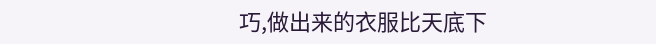巧,做出来的衣服比天底下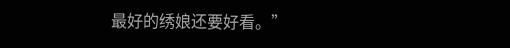最好的绣娘还要好看。”